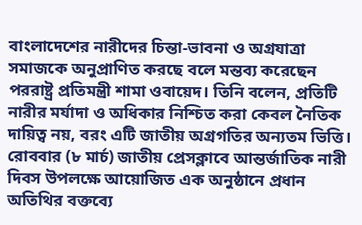বাংলাদেশের নারীদের চিন্তা-ভাবনা ও অগ্রযাত্রা সমাজকে অনুপ্রাণিত করছে বলে মন্তব্য করেছেন পররাষ্ট্র প্রতিমন্ত্রী শামা ওবায়েদ। তিনি বলেন, প্রতিটি নারীর মর্যাদা ও অধিকার নিশ্চিত করা কেবল নৈতিক দায়িত্ব নয়, বরং এটি জাতীয় অগ্রগতির অন্যতম ভিত্তি।
রোববার (৮ মার্চ) জাতীয় প্রেসক্লাবে আন্তর্জাতিক নারী দিবস উপলক্ষে আয়োজিত এক অনুষ্ঠানে প্রধান অতিথির বক্তব্যে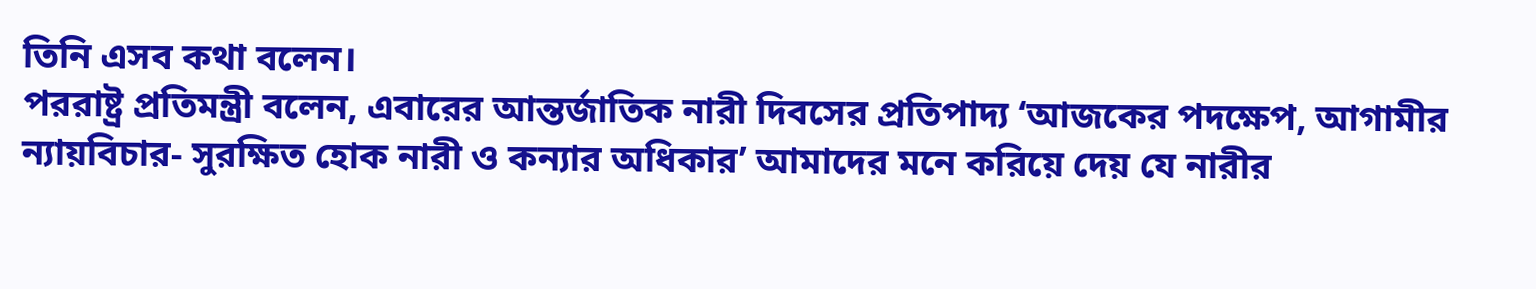তিনি এসব কথা বলেন।
পররাষ্ট্র প্রতিমন্ত্রী বলেন, এবারের আন্তর্জাতিক নারী দিবসের প্রতিপাদ্য ‘আজকের পদক্ষেপ, আগামীর ন্যায়বিচার- সুরক্ষিত হোক নারী ও কন্যার অধিকার’ আমাদের মনে করিয়ে দেয় যে নারীর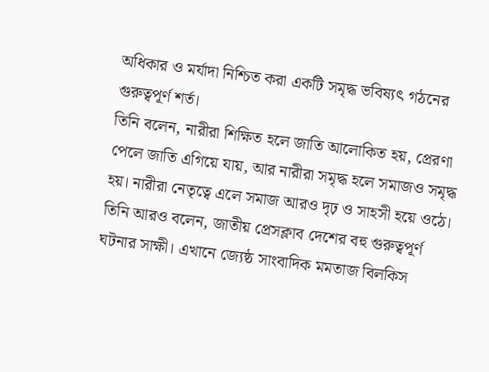অধিকার ও মর্যাদা নিশ্চিত করা একটি সমৃদ্ধ ভবিষ্যৎ গঠনের গুরুত্বপূর্ণ শর্ত।
তিনি বলেন, নারীরা শিক্ষিত হলে জাতি আলোকিত হয়, প্রেরণা পেলে জাতি এগিয়ে যায়, আর নারীরা সমৃদ্ধ হলে সমাজও সমৃদ্ধ হয়। নারীরা নেতৃত্বে এলে সমাজ আরও দৃঢ় ও সাহসী হয়ে ওঠে।
তিনি আরও বলেন, জাতীয় প্রেসক্লাব দেশের বহু গুরুত্বপূর্ণ ঘটনার সাক্ষী। এখানে জ্যেষ্ঠ সাংবাদিক মমতাজ বিলকিস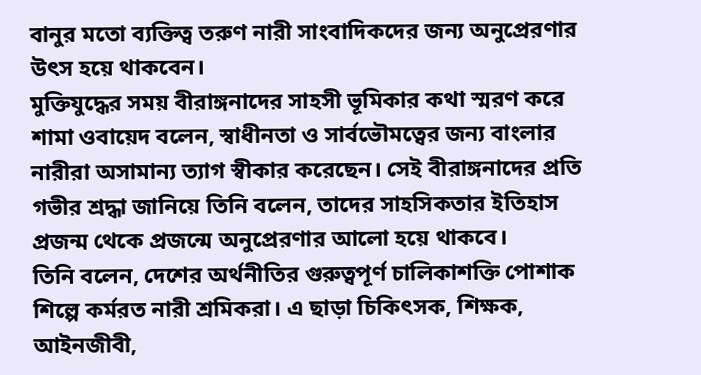বানুর মতো ব্যক্তিত্ব তরুণ নারী সাংবাদিকদের জন্য অনুপ্রেরণার উৎস হয়ে থাকবেন।
মুক্তিযুদ্ধের সময় বীরাঙ্গনাদের সাহসী ভূমিকার কথা স্মরণ করে শামা ওবায়েদ বলেন, স্বাধীনতা ও সার্বভৌমত্বের জন্য বাংলার নারীরা অসামান্য ত্যাগ স্বীকার করেছেন। সেই বীরাঙ্গনাদের প্রতি গভীর শ্রদ্ধা জানিয়ে তিনি বলেন, তাদের সাহসিকতার ইতিহাস প্রজন্ম থেকে প্রজন্মে অনুপ্রেরণার আলো হয়ে থাকবে।
তিনি বলেন, দেশের অর্থনীতির গুরুত্বপূর্ণ চালিকাশক্তি পোশাক শিল্পে কর্মরত নারী শ্রমিকরা। এ ছাড়া চিকিৎসক, শিক্ষক, আইনজীবী,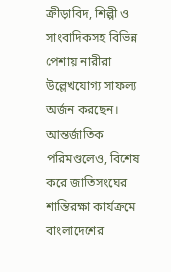ক্রীড়াবিদ, শিল্পী ও সাংবাদিকসহ বিভিন্ন পেশায় নারীরা উল্লেখযোগ্য সাফল্য অর্জন করছেন। আন্তর্জাতিক পরিমণ্ডলেও, বিশেষ করে জাতিসংঘের শান্তিরক্ষা কার্যক্রমে বাংলাদেশের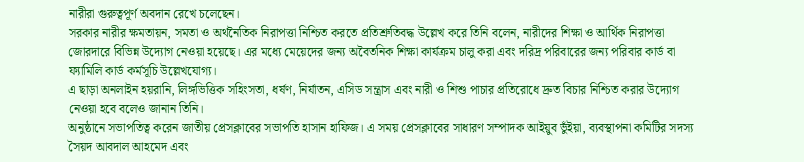নারীরা গুরুত্বপূর্ণ অবদান রেখে চলেছেন।
সরকার নারীর ক্ষমতায়ন, সমতা ও অর্থনৈতিক নিরাপত্তা নিশ্চিত করতে প্রতিশ্রুতিবদ্ধ উল্লেখ করে তিনি বলেন, নারীদের শিক্ষা ও আর্থিক নিরাপত্তা জোরদারে বিভিন্ন উদ্যোগ নেওয়া হয়েছে। এর মধ্যে মেয়েদের জন্য অবৈতনিক শিক্ষা কার্যক্রম চালু করা এবং দরিদ্র পরিবারের জন্য পরিবার কার্ড বা ফ্যামিলি কার্ড কর্মসূচি উল্লেখযোগ্য।
এ ছাড়া অনলাইন হয়রানি, লিঙ্গভিত্তিক সহিংসতা, ধর্ষণ, নির্যাতন, এসিড সন্ত্রাস এবং নারী ও শিশু পাচার প্রতিরোধে দ্রুত বিচার নিশ্চিত করার উদ্যোগ নেওয়া হবে বলেও জানান তিনি।
অনুষ্ঠানে সভাপতিত্ব করেন জাতীয় প্রেসক্লাবের সভাপতি হাসান হাফিজ। এ সময় প্রেসক্লাবের সাধারণ সম্পাদক আইয়ুব ভুঁইয়া, ব্যবস্থাপনা কমিটির সদস্য সৈয়দ আবদাল আহমেদ এবং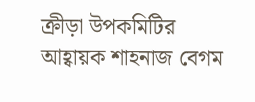ক্রীড়া উপকমিটির আহ্বায়ক শাহনাজ বেগম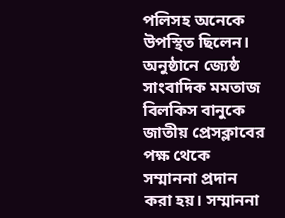পলিসহ অনেকে উপস্থিত ছিলেন।
অনুষ্ঠানে জ্যেষ্ঠ সাংবাদিক মমতাজ বিলকিস বানুকে জাতীয় প্রেসক্লাবের পক্ষ থেকে সম্মাননা প্রদান করা হয়। সম্মাননা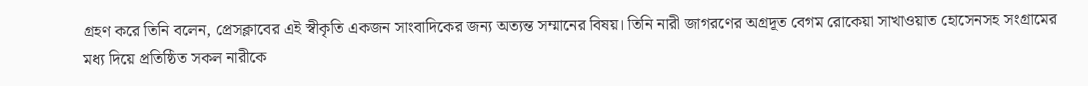গ্রহণ করে তিনি বলেন, প্রেসক্লাবের এই স্বীকৃতি একজন সাংবাদিকের জন্য অত্যন্ত সম্মানের বিষয়। তিনি নারী জাগরণের অগ্রদূত বেগম রোকেয়া সাখাওয়াত হোসেনসহ সংগ্রামের মধ্য দিয়ে প্রতিষ্ঠিত সকল নারীকে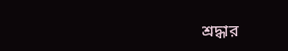শ্রদ্ধার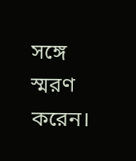সঙ্গে স্মরণ করেন।